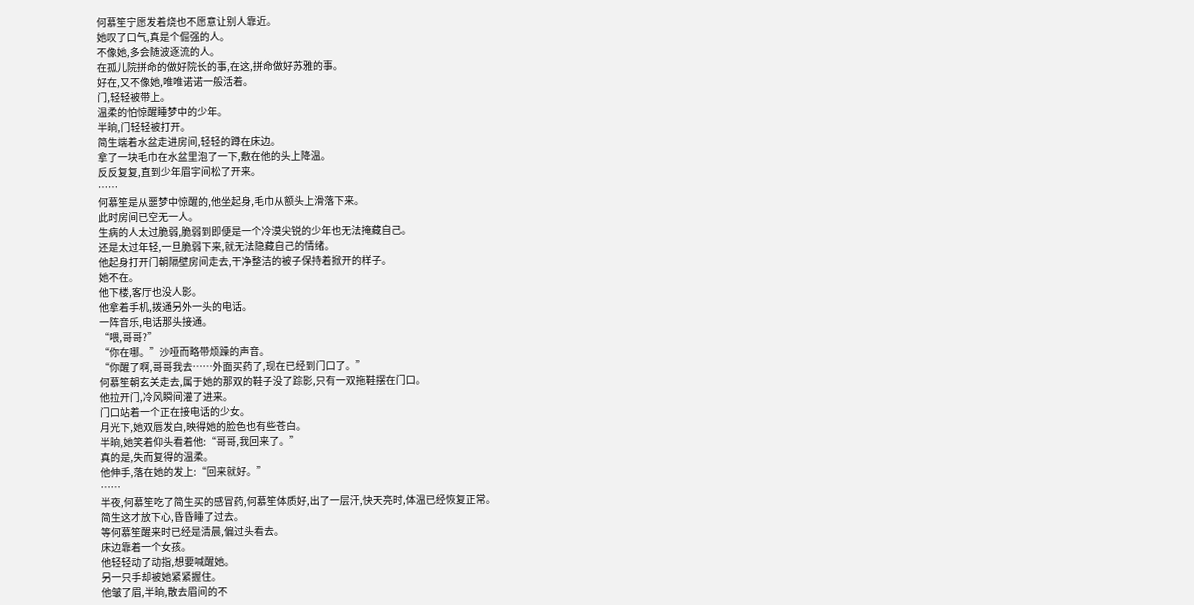何慕笙宁愿发着烧也不愿意让别人靠近。
她叹了口气,真是个倔强的人。
不像她,多会随波逐流的人。
在孤儿院拼命的做好院长的事,在这,拼命做好苏雅的事。
好在,又不像她,唯唯诺诺一般活着。
门,轻轻被带上。
温柔的怕惊醒睡梦中的少年。
半晌,门轻轻被打开。
简生端着水盆走进房间,轻轻的蹲在床边。
拿了一块毛巾在水盆里泡了一下,敷在他的头上降温。
反反复复,直到少年眉宇间松了开来。
……
何慕笙是从噩梦中惊醒的,他坐起身,毛巾从额头上滑落下来。
此时房间已空无一人。
生病的人太过脆弱,脆弱到即便是一个冷漠尖锐的少年也无法掩藏自己。
还是太过年轻,一旦脆弱下来,就无法隐藏自己的情绪。
他起身打开门朝隔壁房间走去,干净整洁的被子保持着掀开的样子。
她不在。
他下楼,客厅也没人影。
他拿着手机,拨通另外一头的电话。
一阵音乐,电话那头接通。
“喂,哥哥?”
“你在哪。”沙哑而略带烦躁的声音。
“你醒了啊,哥哥我去……外面买药了,现在已经到门口了。”
何慕笙朝玄关走去,属于她的那双的鞋子没了踪影,只有一双拖鞋摆在门口。
他拉开门,冷风瞬间灌了进来。
门口站着一个正在接电话的少女。
月光下,她双唇发白,映得她的脸色也有些苍白。
半晌,她笑着仰头看着他:“哥哥,我回来了。”
真的是,失而复得的温柔。
他伸手,落在她的发上:“回来就好。”
……
半夜,何慕笙吃了简生买的感冒药,何慕笙体质好,出了一层汗,快天亮时,体温已经恢复正常。
简生这才放下心,昏昏睡了过去。
等何慕笙醒来时已经是清晨,偏过头看去。
床边靠着一个女孩。
他轻轻动了动指,想要喊醒她。
另一只手却被她紧紧握住。
他皱了眉,半晌,散去眉间的不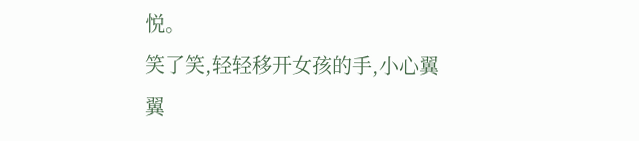悦。
笑了笑,轻轻移开女孩的手,小心翼翼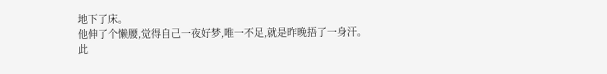地下了床。
他伸了个懒腰,觉得自己一夜好梦,唯一不足,就是昨晚捂了一身汗。
此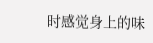时感觉身上的味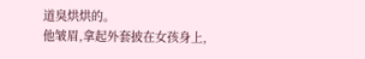道臭烘烘的。
他皱眉,拿起外套披在女孩身上,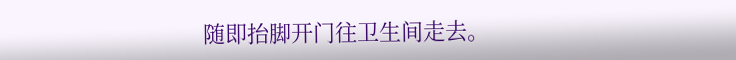随即抬脚开门往卫生间走去。